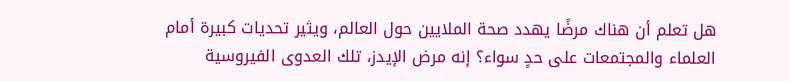هل تعلم أن هناك مرضًا يهدد صحة الملايين حول العالم، ويثير تحديات كبيرة أمام العلماء والمجتمعات على حدٍ سواء؟ إنه مرض الإيدز، تلك العدوى الفيروسية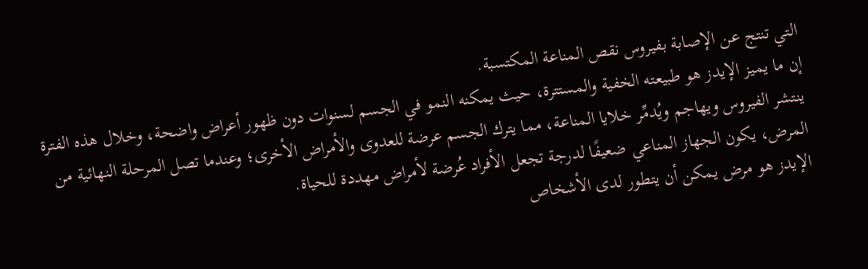التي تنتج عن الإصابة بفيروس نقص المناعة المكتسبة.
إن ما يميز الإيدز هو طبيعته الخفية والمستترة، حيث يمكنه النمو في الجسم لسنوات دون ظهور أعراض واضحة، وخلال هذه الفترة ينتشر الفيروس ويهاجم ويُدمِّر خلايا المناعة، مما يترك الجسم عرضة للعدوى والأمراض الأخرى؛ وعندما تصل المرحلة النهائية من المرض، يكون الجهاز المناعي ضعيفًا لدرجة تجعل الأفراد عُرضة لأمراض مهددة للحياة.
الإيدز هو مرض يمكن أن يتطور لدى الأشخاص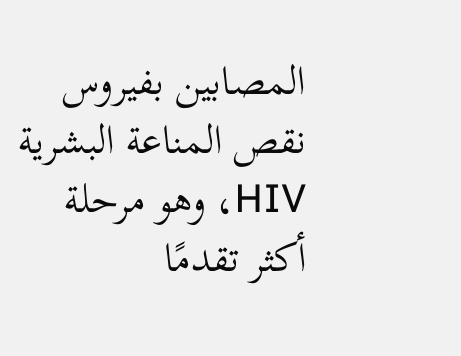المصابين بفيروس نقص المناعة البشرية HIV، وهو مرحلة أكثر تقدمًا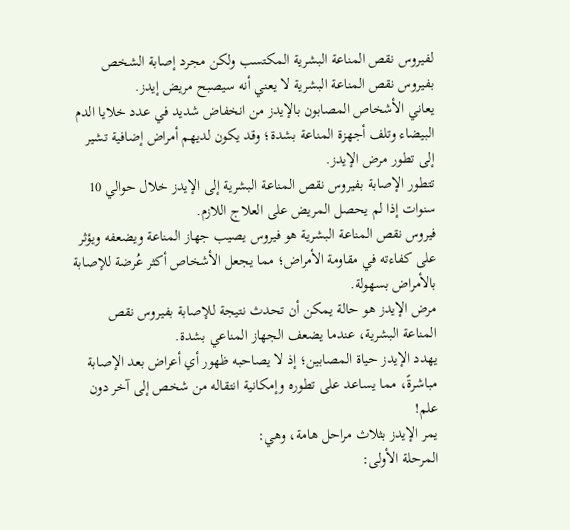لفيروس نقص المناعة البشرية المكتسب ولكن مجرد إصابة الشخص بفيروس نقص المناعة البشرية لا يعني أنه سيصبح مريض إيدز.
يعاني الأشخاص المصابون بالإيدز من انخفاض شديد في عدد خلايا الدم البيضاء وتلف أجهزة المناعة بشدة؛ وقد يكون لديهم أمراض إضافية تشير إلى تطور مرض الإيدز.
تتطور الإصابة بفيروس نقص المناعة البشرية إلى الإيدز خلال حوالي 10 سنوات إذا لم يحصل المريض على العلاج اللازم.
فيروس نقص المناعة البشرية هو فيروس يصيب جهاز المناعة ويضعفه ويؤثر على كفاءته في مقاومة الأمراض؛ مما يجعل الأشخاص أكثر عُرضة للإصابة بالأمراض بسهولة.
مرض الإيدز هو حالة يمكن أن تحدث نتيجة للإصابة بفيروس نقص المناعة البشرية، عندما يضعف الجهاز المناعي بشدة.
يهدد الإيدز حياة المصابين؛ إذ لا يصاحبه ظهور أي أعراض بعد الإصابة مباشرةً، مما يساعد على تطوره وإمكانية انتقاله من شخص إلى آخر دون علم!
يمر الإيدز بثلاث مراحل هامة، وهي:
المرحلة الأولى: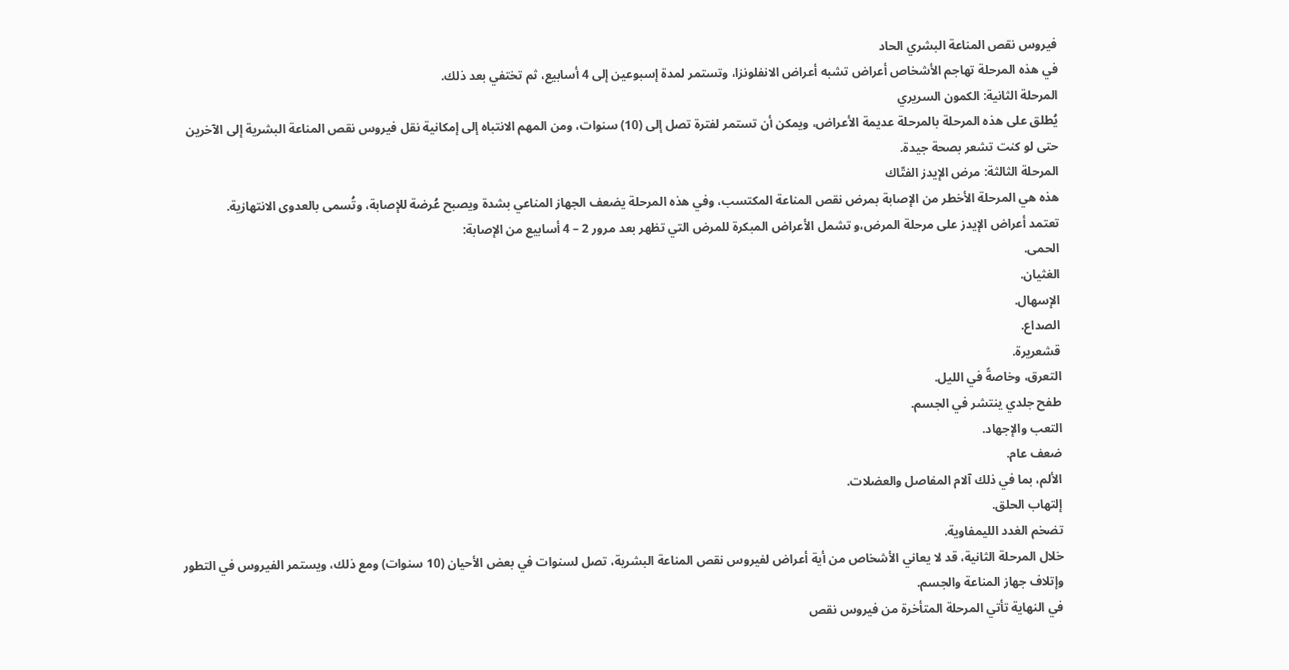فيروس نقص المناعة البشري الحاد
في هذه المرحلة تهاجم الأشخاص أعراض تشبه أعراض الانفلونزا، وتستمر لمدة إسبوعين إلى 4 أسابيع، ثم تختفي بعد ذلك.
المرحلة الثانية: الكمون السريري
يُطلق على هذه المرحلة بالمرحلة عديمة الأعراض، ويمكن أن تستمر لفترة تصل إلى (10) سنوات، ومن المهم الانتباه إلى إمكانية نقل فيروس نقص المناعة البشرية إلى الآخرين حتى لو كنت تشعر بصحة جيدة.
المرحلة الثالثة: مرض الإيدز الفتّاك
هذه هي المرحلة الأخطر من الإصابة بمرض نقص المناعة المكتسب، وفي هذه المرحلة يضعف الجهاز المناعي بشدة ويصبح عُرضة للإصابة، وتُسمى بالعدوى الانتهازية.
تعتمد أعراض الإيدز على مرحلة المرض،و تشمل الأعراض المبكرة للمرض التي تظهر بعد مرور 2 – 4 أسابيع من الإصابة:
الحمى.
الغثيان.
الإسهال.
الصداع.
قشعريرة.
التعرق، وخاصةً في الليل.
طفح جلدي ينتشر في الجسم.
التعب والإجهاد.
ضعف عام.
الألم، بما في ذلك آلام المفاصل والعضلات.
إلتهاب الحلق.
تضخم الغدد الليمفاوية.
خلال المرحلة الثانية، قد لا يعاني الأشخاص من أية أعراض لفيروس نقص المناعة البشرية، تصل لسنوات في بعض الأحيان (10 سنوات) ومع ذلك، ويستمر الفيروس في التطور وإتلاف جهاز المناعة والجسم.
في النهاية تأتي المرحلة المتأخرة من فيروس نقص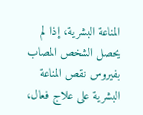المناعة البشرية، إذا لم يحصل الشخص المصاب بفيروس نقص المناعة البشرية على علاج فعال،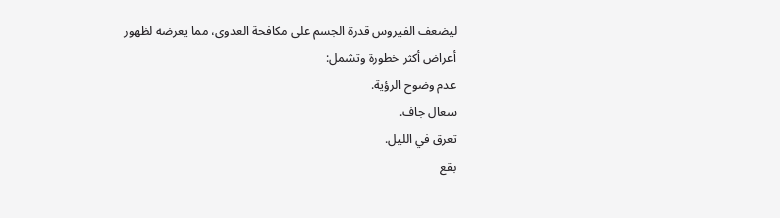ليضعف الفيروس قدرة الجسم على مكافحة العدوى، مما يعرضه لظهور أعراض أكثر خطورة وتشمل:
عدم وضوح الرؤية.
سعال جاف.
تعرق في الليل.
بقع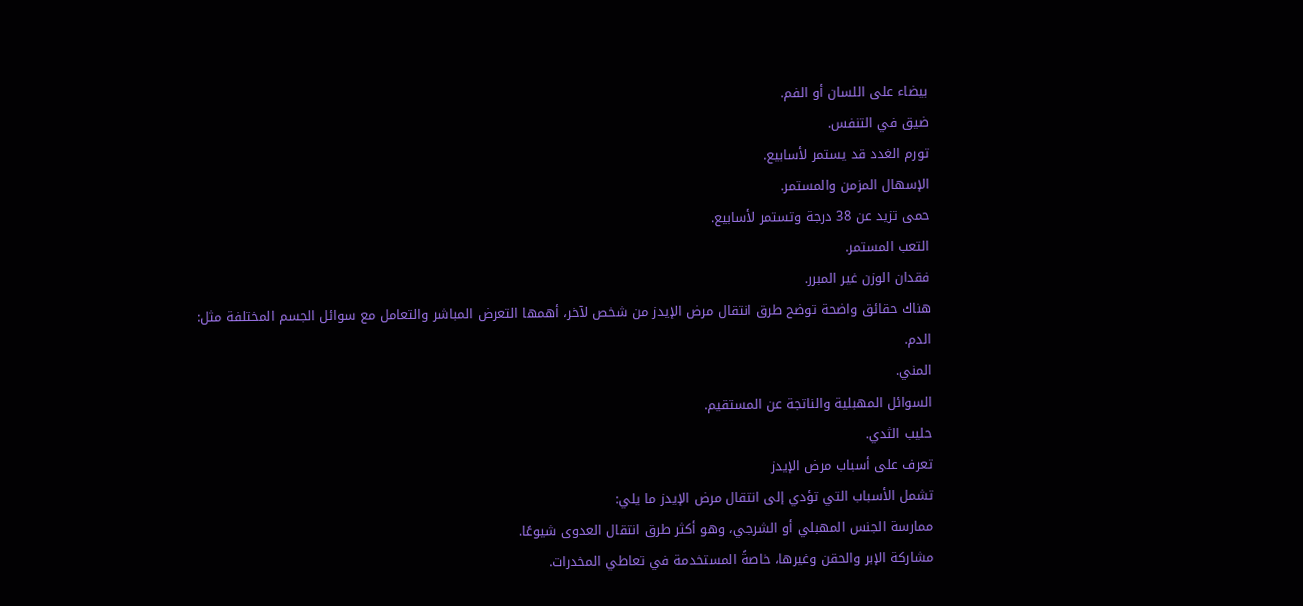بيضاء على اللسان أو الفم.
ضيق في التنفس.
تورم الغدد قد يستمر لأسابيع.
الإسهال المزمن والمستمر.
حمى تزيد عن 38 درجة وتستمر لأسابيع.
التعب المستمر.
فقدان الوزن غير المبرر.
هناك حقائق واضحة توضح طرق انتقال مرض الإيدز من شخص لآخر، أهمها التعرض المباشر والتعامل مع سوائل الجسم المختلفة مثل:
الدم.
المني.
السوائل المهبلية والناتجة عن المستقيم.
حليب الثدي.
تعرف على أسباب مرض الإيدز
تشمل الأسباب التي تؤدي إلى انتقال مرض الإيدز ما يلي:
ممارسة الجنس المهبلي أو الشرجي، وهو أكثر طرق انتقال العدوى شيوعًا.
مشاركة الإبر والحقن وغيرها، خاصةً المستخدمة في تعاطي المخدرات.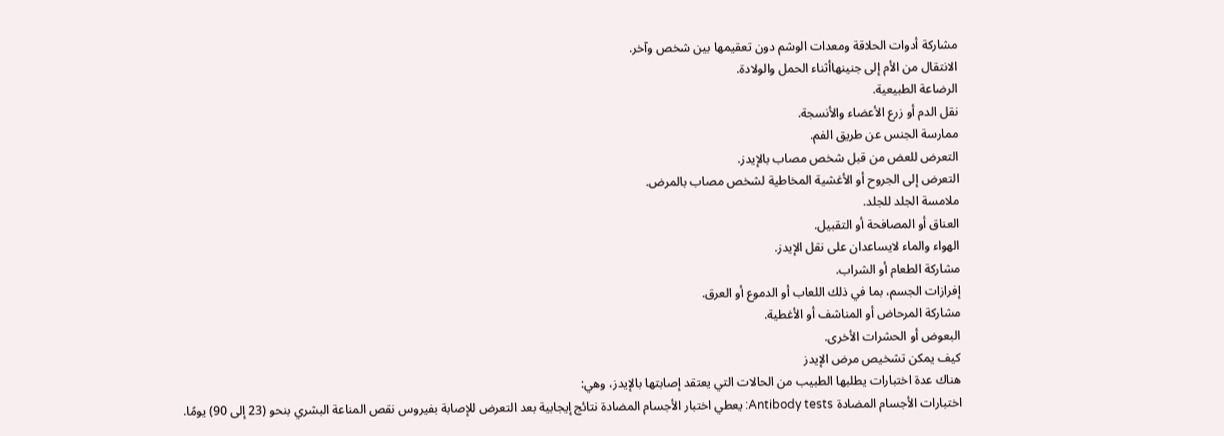مشاركة أدوات الحلاقة ومعدات الوشم دون تعقيمها بين شخص وآخر.
الانتقال من الأم إلى جنينهاأثناء الحمل والولادة.
الرضاعة الطبيعية.
نقل الدم أو زرع الأعضاء والأنسجة.
ممارسة الجنس عن طريق الفم.
التعرض للعض من قبل شخص مصاب بالإيدز.
التعرض إلى الجروح أو الأغشية المخاطية لشخص مصاب بالمرض.
ملامسة الجلد للجلد.
العناق أو المصافحة أو التقبيل.
الهواء والماء لايساعدان على نقل الإيدز.
مشاركة الطعام أو الشراب.
إفرازات الجسم، بما في ذلك اللعاب أو الدموع أو العرق.
مشاركة المرحاض أو المناشف أو الأغطية.
البعوض أو الحشرات الأخرى.
كيف يمكن تشخيص مرض الإيدز
هناك عدة اختبارات يطلبها الطبيب من الحالات التي يعتقد إصابتها بالإيدز، وهي:
اختبارات الأجسام المضادة Antibody tests: يعطي اختبار الأجسام المضادة نتائج إيجابية بعد التعرض للإصابة بفيروس نقص المناعة البشري بنحو (23 إلى 90) يومًا.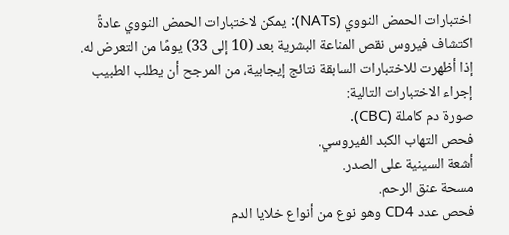اختبارات الحمض النووي (NATs): يمكن لاختبارات الحمض النووي عادةً اكتشاف فيروس نقص المناعة البشرية بعد (10 إلى 33) يومًا من التعرض له.
إذا أظهرت للاختبارات السابقة نتائج إيجابية، من المرجح أن يطلب الطبيب إجراء الاختبارات التالية:
صورة دم كاملة (CBC).
فحص التهاب الكبد الفيروسي.
أشعة السينية على الصدر.
مسحة عنق الرحم.
فحص عدد CD4 وهو نوع من أنواع خلايا الدم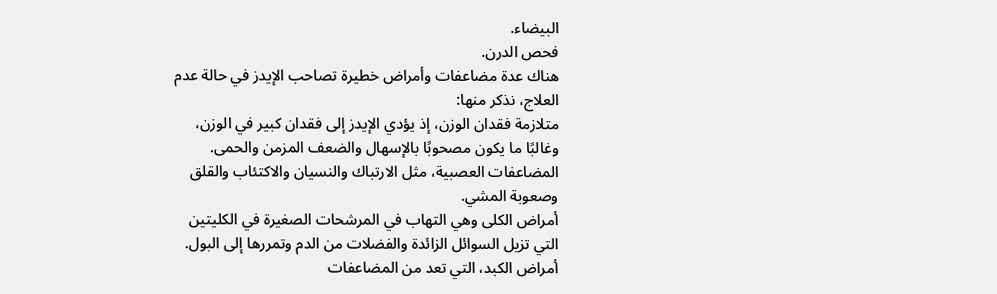البيضاء.
فحص الدرن.
هناك عدة مضاعفات وأمراض خطيرة تصاحب الإيدز في حالة عدم العلاج، نذكر منها:
متلازمة فقدان الوزن، إذ يؤدي الإيدز إلى فقدان كبير في الوزن، وغالبًا ما يكون مصحوبًا بالإسهال والضعف المزمن والحمى.
المضاعفات العصبية، مثل الارتباك والنسيان والاكتئاب والقلق وصعوبة المشي.
أمراض الكلى وهي التهاب في المرشحات الصغيرة في الكليتين التي تزيل السوائل الزائدة والفضلات من الدم وتمررها إلى البول.
أمراض الكبد، التي تعد من المضاعفات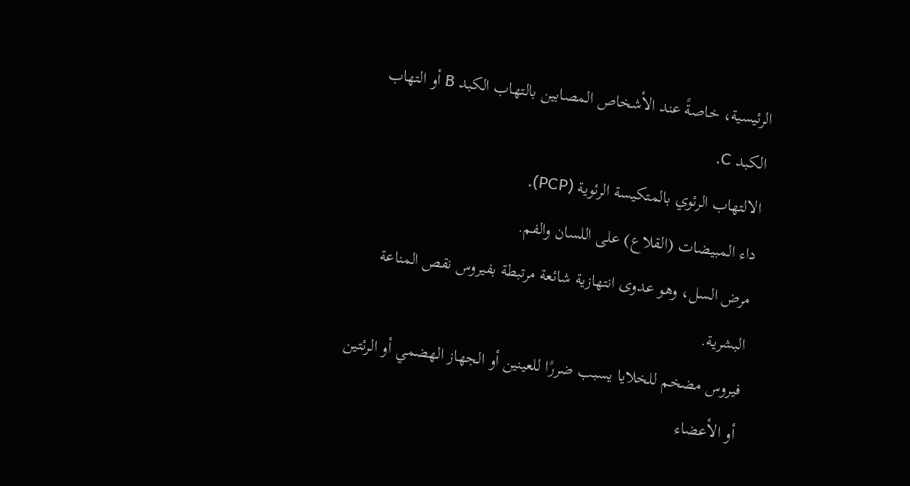الرئيسية، خاصةً عند الأشخاص المصابين بالتهاب الكبد B أو التهاب الكبد C.
الالتهاب الرئوي بالمتكيسة الرئوية (PCP).
داء المبيضات (القلاع) على اللسان والفم.
مرض السل، وهو عدوى انتهازية شائعة مرتبطة بفيروس نقص المناعة البشرية.
فيروس مضخم للخلايا يسبب ضررًا للعينين أو الجهاز الهضمي أو الرئتين أو الأعضاء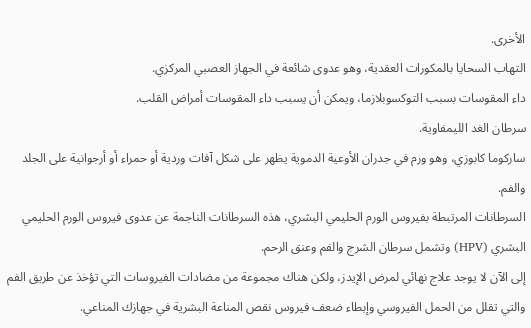الأخرى.
التهاب السحايا بالمكورات العقدية، وهو عدوى شائعة في الجهاز العصبي المركزي.
داء المقوسات بسبب التوكسوبلازما، ويمكن أن يسبب داء المقوسات أمراض القلب.
سرطان الغد الليمفاوية.
ساركوما كابوزي، وهو ورم في جدران الأوعية الدموية يظهر على شكل آفات وردية أو حمراء أو أرجوانية على الجلد والفم.
السرطانات المرتبطة بفيروس الورم الحليمي البشري، هذه السرطانات الناجمة عن عدوى فيروس الورم الحليمي البشري (HPV) وتشمل سرطان الشرج والفم وعنق الرحم.
إلى الآن لا يوجد علاج نهائي لمرض الإيدز، ولكن هناك مجموعة من مضادات الفيروسات التي تؤخذ عن طريق الفم والتي تقلل من الحمل الفيروسي وإبطاء ضعف فيروس نقص المناعة البشرية في جهازك المناعي.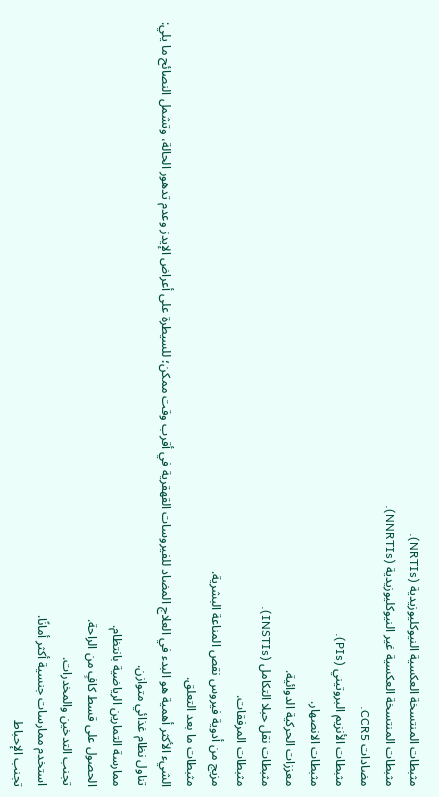مثبطات المنتسخة العكسية النيوكليوزيدية (NRTIs).
مثبطات المنتسخة العكسية غير النيوكليوزيدية (NNRTIs).
مضادات CCR5.
مثبطات الأنزيم البروتيني (PIs).
مثبطات الانصهار.
معززات الحركية الدوائية.
مثبطات نقل حبلا التكامل (INSTIs).
مثبطات المرفقات.
مزيج من أدوية فيروس نقص المناعة البشرية.
مثبطات ما بعد التعلق.
الشيء الأكثر أهمية هو البدء في العلاج المضاد للفيروسات القهقرية في أقرب وقت ممكن؛ للسيطرة على أعراض الإيدز وعدم تدهور الحالة، وتشمل النصائح ما يلي:
تناول نظام غذائي متوازن.
ممارسة التمارين الرياضية بانتظام.
الحصول على قسط كافٍ من الراحة.
تجنب التدخين والمخدرات.
استخدم ممارسات جنسية أكثر أمانًا.
تجنب الإحباط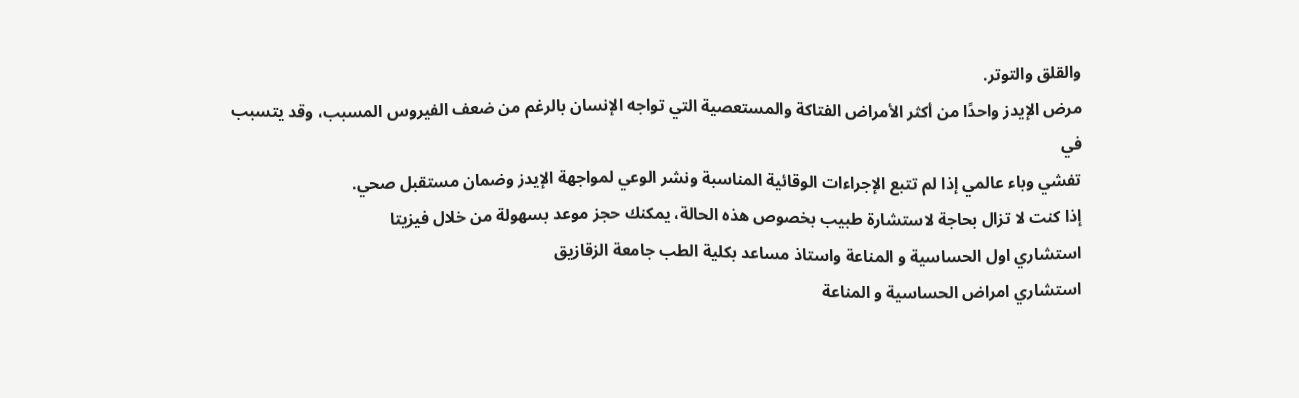والقلق والتوتر.
مرض الإيدز واحدًا من أكثر الأمراض الفتاكة والمستعصية التي تواجه الإنسان بالرغم من ضعف الفيروس المسبب، وقد يتسبب في
تفشي وباء عالمي إذا لم تتبع الإجراءات الوقائية المناسبة ونشر الوعي لمواجهة الإيدز وضمان مستقبل صحي.
إذا كنت لا تزال بحاجة لاستشارة طبيب بخصوص هذه الحالة، يمكنك حجز موعد بسهولة من خلال فيزيتا
استشاري اول الحساسية و المناعة واستاذ مساعد بكلية الطب جامعة الزقازيق
استشاري امراض الحساسية و المناعة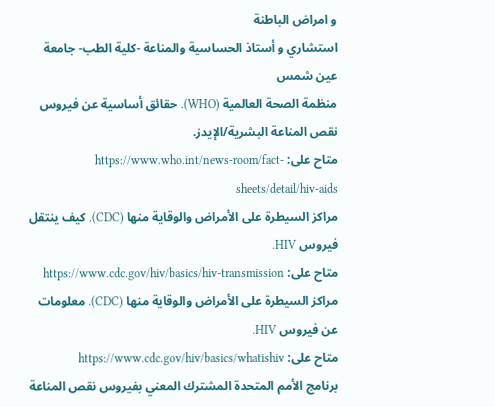و امراض الباطنة
استشاري و أستاذ الحساسية والمناعة -كلية الطب- جامعة عين شمس
منظمة الصحة العالمية (WHO). حقائق أساسية عن فيروس نقص المناعة البشرية/الإيدز.
متاح على: https://www.who.int/news-room/fact-sheets/detail/hiv-aids
مراكز السيطرة على الأمراض والوقاية منها (CDC). كيف ينتقل فيروس HIV.
متاح على: https://www.cdc.gov/hiv/basics/hiv-transmission
مراكز السيطرة على الأمراض والوقاية منها (CDC). معلومات عن فيروس HIV.
متاح على: https://www.cdc.gov/hiv/basics/whatishiv
برنامج الأمم المتحدة المشترك المعني بفيروس نقص المناعة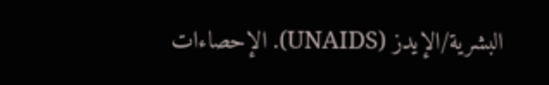البشرية/الإيدز (UNAIDS). الإحصاءات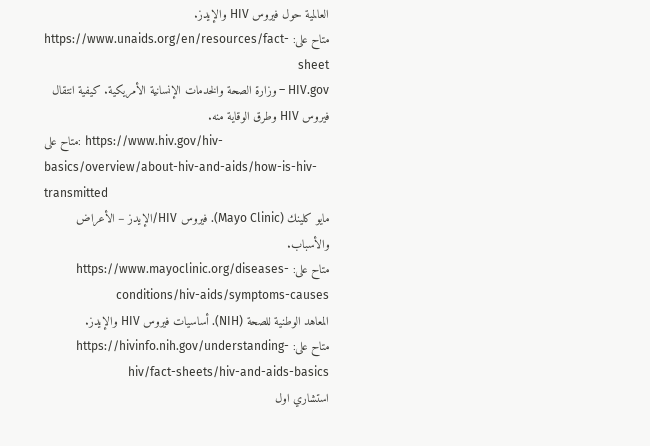العالمية حول فيروس HIV والإيدز.
متاح على: https://www.unaids.org/en/resources/fact-sheet
HIV.gov – وزارة الصحة والخدمات الإنسانية الأمريكية. كيفية انتقال فيروس HIV وطرق الوقاية منه.
متاح على: https://www.hiv.gov/hiv-basics/overview/about-hiv-and-aids/how-is-hiv-transmitted
مايو كلينك (Mayo Clinic). فيروس HIV/الإيدز – الأعراض والأسباب.
متاح على: https://www.mayoclinic.org/diseases-conditions/hiv-aids/symptoms-causes
المعاهد الوطنية للصحة (NIH). أساسيات فيروس HIV والإيدز.
متاح على: https://hivinfo.nih.gov/understanding-hiv/fact-sheets/hiv-and-aids-basics
استشاري اول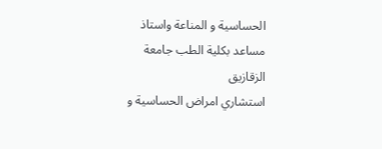الحساسية و المناعة واستاذ مساعد بكلية الطب جامعة الزقازيق
استشاري امراض الحساسية و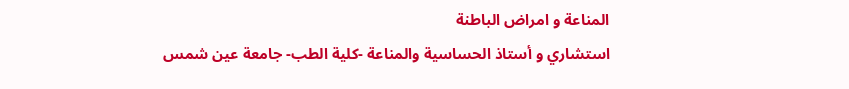المناعة و امراض الباطنة
استشاري و أستاذ الحساسية والمناعة -كلية الطب- جامعة عين شمس